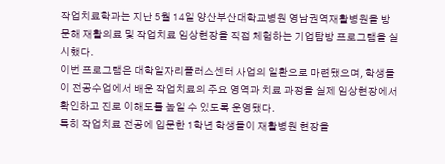작업치료학과는 지난 5월 14일 양산부산대학교병원 영남권역재활병원을 방문해 재활의료 및 작업치료 임상현장을 직접 체험하는 기업탐방 프로그램을 실시했다.
이번 프로그램은 대학일자리플러스센터 사업의 일환으로 마련됐으며, 학생들이 전공수업에서 배운 작업치료의 주요 영역과 치료 과정을 실제 임상현장에서 확인하고 진로 이해도를 높일 수 있도록 운영됐다.
특히 작업치료 전공에 입문한 1학년 학생들이 재활병원 현장을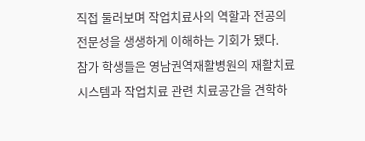직접 둘러보며 작업치료사의 역할과 전공의 전문성을 생생하게 이해하는 기회가 됐다.
참가 학생들은 영남권역재활병원의 재활치료 시스템과 작업치료 관련 치료공간을 견학하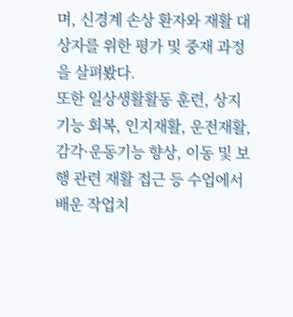며, 신경계 손상 환자와 재활 대상자를 위한 평가 및 중재 과정을 살펴봤다.
또한 일상생활활동 훈련, 상지기능 회복, 인지재활, 운전재활, 감각·운동기능 향상, 이동 및 보행 관련 재활 접근 등 수업에서 배운 작업치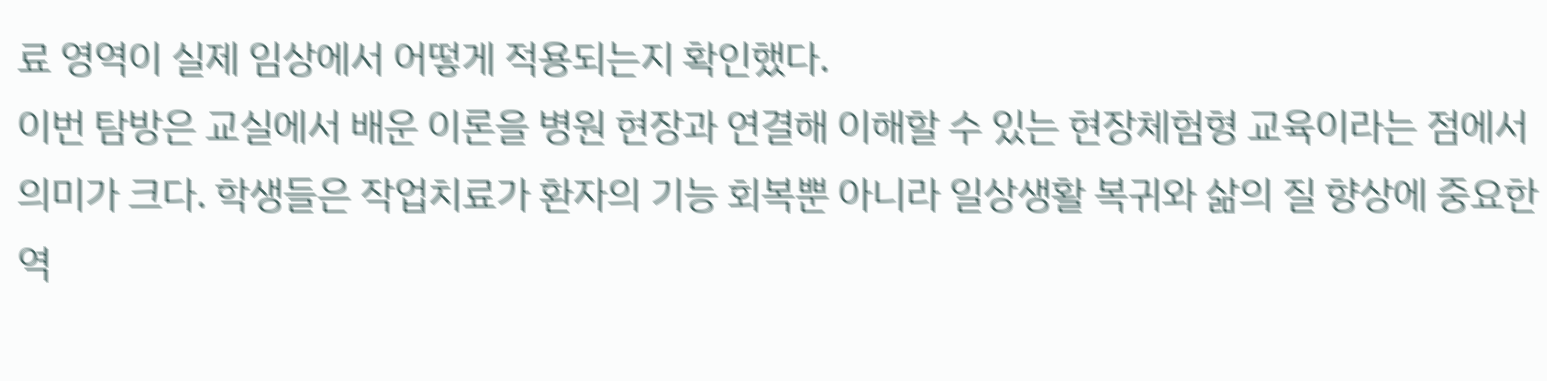료 영역이 실제 임상에서 어떻게 적용되는지 확인했다.
이번 탐방은 교실에서 배운 이론을 병원 현장과 연결해 이해할 수 있는 현장체험형 교육이라는 점에서 의미가 크다. 학생들은 작업치료가 환자의 기능 회복뿐 아니라 일상생활 복귀와 삶의 질 향상에 중요한 역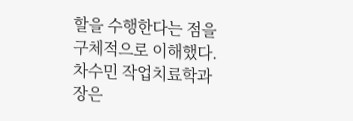할을 수행한다는 점을 구체적으로 이해했다.
차수민 작업치료학과장은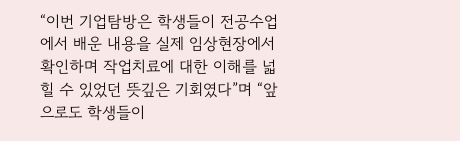“이번 기업탐방은 학생들이 전공수업에서 배운 내용을 실제 임상현장에서 확인하며 작업치료에 대한 이해를 넓힐 수 있었던 뜻깊은 기회였다”며 “앞으로도 학생들이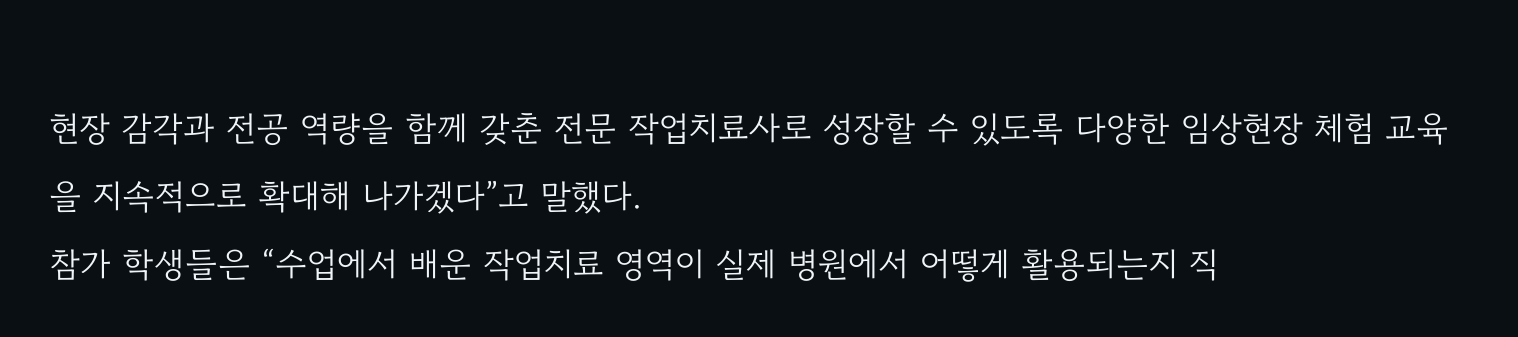현장 감각과 전공 역량을 함께 갖춘 전문 작업치료사로 성장할 수 있도록 다양한 임상현장 체험 교육을 지속적으로 확대해 나가겠다”고 말했다.
참가 학생들은 “수업에서 배운 작업치료 영역이 실제 병원에서 어떻게 활용되는지 직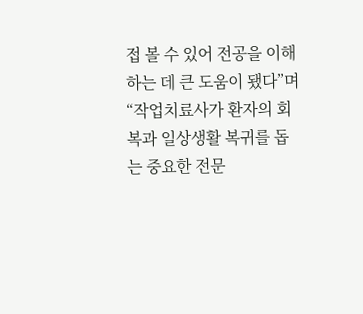접 볼 수 있어 전공을 이해하는 데 큰 도움이 됐다”며 “작업치료사가 환자의 회복과 일상생활 복귀를 돕는 중요한 전문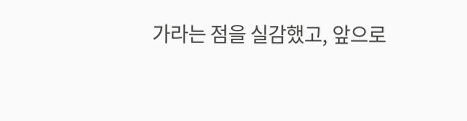가라는 점을 실감했고, 앞으로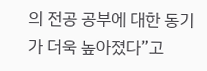의 전공 공부에 대한 동기가 더욱 높아졌다”고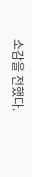소감을 전했다.